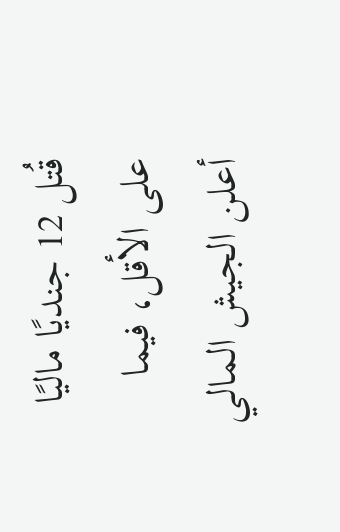قُتل 12 جنديًا ماليًا على الأقل، فيما أعلن الجيش المالي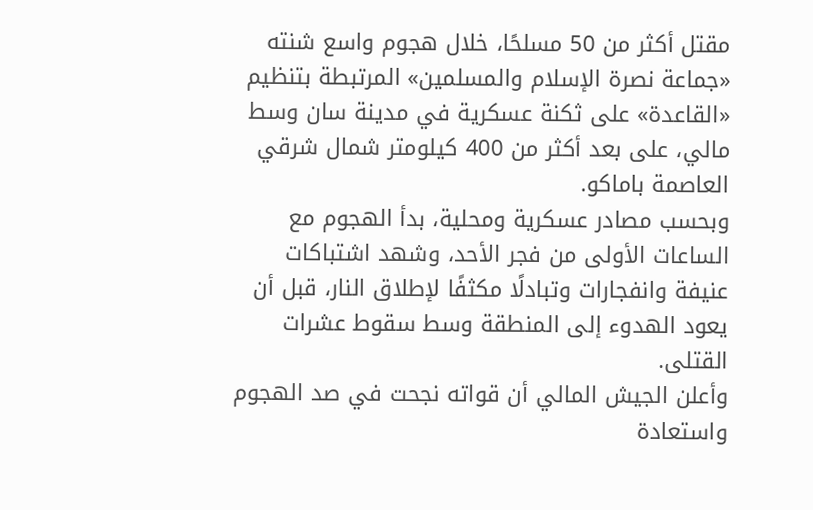مقتل أكثر من 50 مسلحًا، خلال هجوم واسع شنته «جماعة نصرة الإسلام والمسلمين» المرتبطة بتنظيم «القاعدة» على ثكنة عسكرية في مدينة سان وسط مالي، على بعد أكثر من 400 كيلومتر شمال شرقي العاصمة باماكو.
وبحسب مصادر عسكرية ومحلية، بدأ الهجوم مع الساعات الأولى من فجر الأحد، وشهد اشتباكات عنيفة وانفجارات وتبادلًا مكثفًا لإطلاق النار، قبل أن يعود الهدوء إلى المنطقة وسط سقوط عشرات القتلى.
وأعلن الجيش المالي أن قواته نجحت في صد الهجوم واستعادة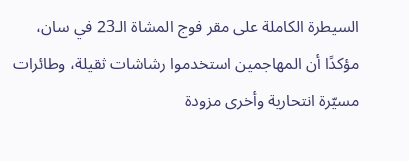السيطرة الكاملة على مقر فوج المشاة الـ23 في سان، مؤكدًا أن المهاجمين استخدموا رشاشات ثقيلة، وطائرات مسيّرة انتحارية وأخرى مزودة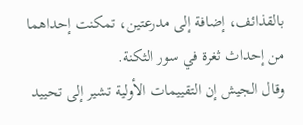بالقذائف، إضافة إلى مدرعتين، تمكنت إحداهما من إحداث ثغرة في سور الثكنة.
وقال الجيش إن التقييمات الأولية تشير إلى تحييد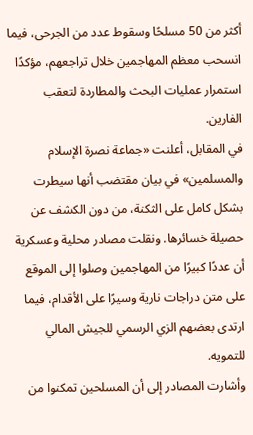أكثر من 50 مسلحًا وسقوط عدد من الجرحى، فيما انسحب معظم المهاجمين خلال تراجعهم، مؤكدًا استمرار عمليات البحث والمطاردة لتعقب الفارين.
في المقابل، أعلنت «جماعة نصرة الإسلام والمسلمين» في بيان مقتضب أنها سيطرت بشكل كامل على الثكنة، من دون الكشف عن حصيلة خسائرها. ونقلت مصادر محلية وعسكرية أن عددًا كبيرًا من المهاجمين وصلوا إلى الموقع على متن دراجات نارية وسيرًا على الأقدام، فيما ارتدى بعضهم الزي الرسمي للجيش المالي للتمويه.
وأشارت المصادر إلى أن المسلحين تمكنوا من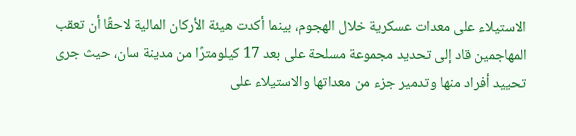الاستيلاء على معدات عسكرية خلال الهجوم، بينما أكدت هيئة الأركان المالية لاحقًا أن تعقب المهاجمين قاد إلى تحديد مجموعة مسلحة على بعد 17 كيلومترًا من مدينة سان، حيث جرى تحييد أفراد منها وتدمير جزء من معداتها والاستيلاء على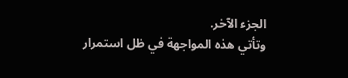الجزء الآخر.
وتأتي هذه المواجهة في ظل استمرار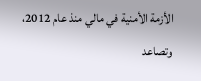الأزمة الأمنية في مالي منذ عام 2012، وتصاعد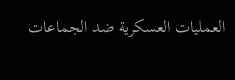العمليات العسكرية ضد الجماعات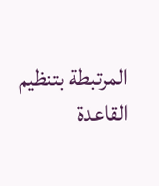المرتبطة بتنظيم القاعدة